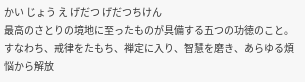かい じょう え げだつ げだつちけん
最高のさとりの境地に至ったものが具備する五つの功徳のこと。すなわち、戒律をたもち、禅定に入り、智慧を磨き、あらゆる煩悩から解放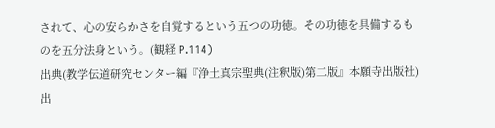されて、心の安らかさを自覚するという五つの功徳。その功徳を具備するものを五分法身という。(観経 P.114)
出典(教学伝道研究センター編『浄土真宗聖典(注釈版)第二版』本願寺出版社) 出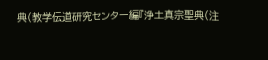典(教学伝道研究センター編『浄土真宗聖典(注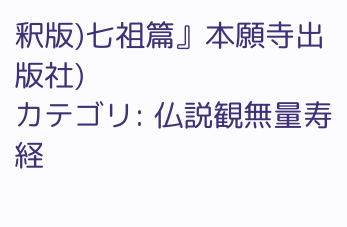釈版)七祖篇』本願寺出版社)
カテゴリ: 仏説観無量寿経